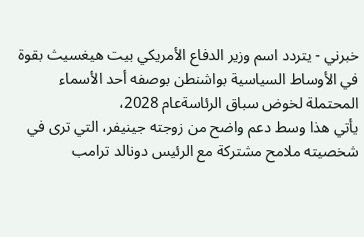خبرني - يتردد اسم وزير الدفاع الأمريكي بيت هيغسيث بقوة في الأوساط السياسية بواشنطن بوصفه أحد الأسماء المحتملة لخوض سباق الرئاسةعام 2028،
يأتي هذا وسط دعم واضح من زوجته جينيفر، التي ترى في شخصيته ملامح مشتركة مع الرئيس دونالد ترامب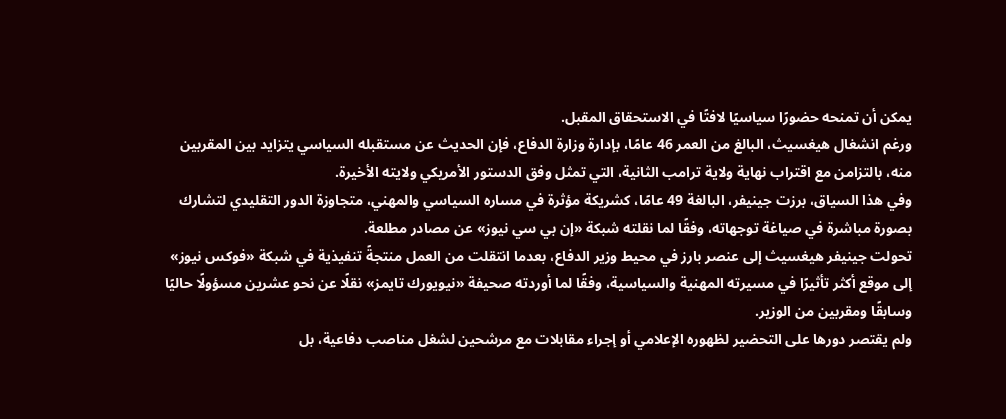يمكن أن تمنحه حضورًا سياسيًا لافتًا في الاستحقاق المقبل.
ورغم انشغال هيغسيث، البالغ من العمر 46 عامًا، بإدارة وزارة الدفاع، فإن الحديث عن مستقبله السياسي يتزايد بين المقربين منه، بالتزامن مع اقتراب نهاية ولاية ترامب الثانية، التي تمثل وفق الدستور الأمريكي ولايته الأخيرة.
وفي هذا السياق، برزت جينيفر، البالغة 49 عامًا، كشريكة مؤثرة في مساره السياسي والمهني، متجاوزة الدور التقليدي لتشارك بصورة مباشرة في صياغة توجهاته، وفقًا لما نقلته شبكة «إن بي سي نيوز» عن مصادر مطلعة.
تحولت جينيفر هيغسيث إلى عنصر بارز في محيط وزير الدفاع، بعدما انتقلت من العمل منتجةً تنفيذية في شبكة «فوكس نيوز» إلى موقع أكثر تأثيرًا في مسيرته المهنية والسياسية، وفقًا لما أوردته صحيفة «نيويورك تايمز» نقلًا عن نحو عشرين مسؤولًا حاليًا وسابقًا ومقربين من الوزير.
ولم يقتصر دورها على التحضير لظهوره الإعلامي أو إجراء مقابلات مع مرشحين لشغل مناصب دفاعية، بل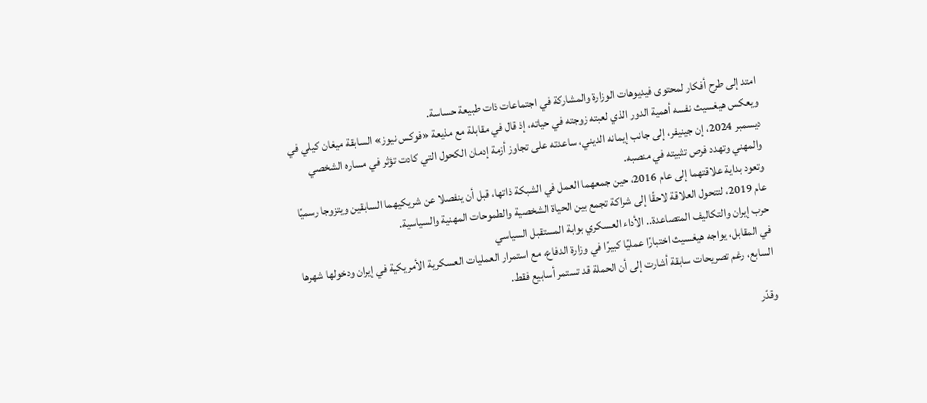امتد إلى طرح أفكار لمحتوى فيديوهات الوزارة والمشاركة في اجتماعات ذات طبيعة حساسة.
ويعكس هيغسيث نفسه أهمية الدور الذي لعبته زوجته في حياته، إذ قال في مقابلة مع مذيعة «فوكس نيوز» السابقة ميغان كيلي في ديسمبر 2024، إن جينيفر، إلى جانب إيمانه الديني، ساعدته على تجاوز أزمة إدمان الكحول التي كادت تؤثر في مساره الشخصي والمهني وتهدد فرص تثبيته في منصبه.
وتعود بداية علاقتهما إلى عام 2016، حين جمعهما العمل في الشبكة ذاتها، قبل أن ينفصلا عن شريكيهما السابقين ويتزوجا رسميًا عام 2019، لتتحول العلاقة لاحقًا إلى شراكة تجمع بين الحياة الشخصية والطموحات المهنية والسياسية.
حرب إيران والتكاليف المتصاعدة.. الأداء العسكري بوابة المستقبل السياسي
في المقابل، يواجه هيغسيث اختبارًا عمليًا كبيرًا في وزارة الدفاع، مع استمرار العمليات العسكرية الأمريكية في إيران ودخولها شهرها السابع، رغم تصريحات سابقة أشارت إلى أن الحملة قد تستمر أسابيع فقط.

وقدّر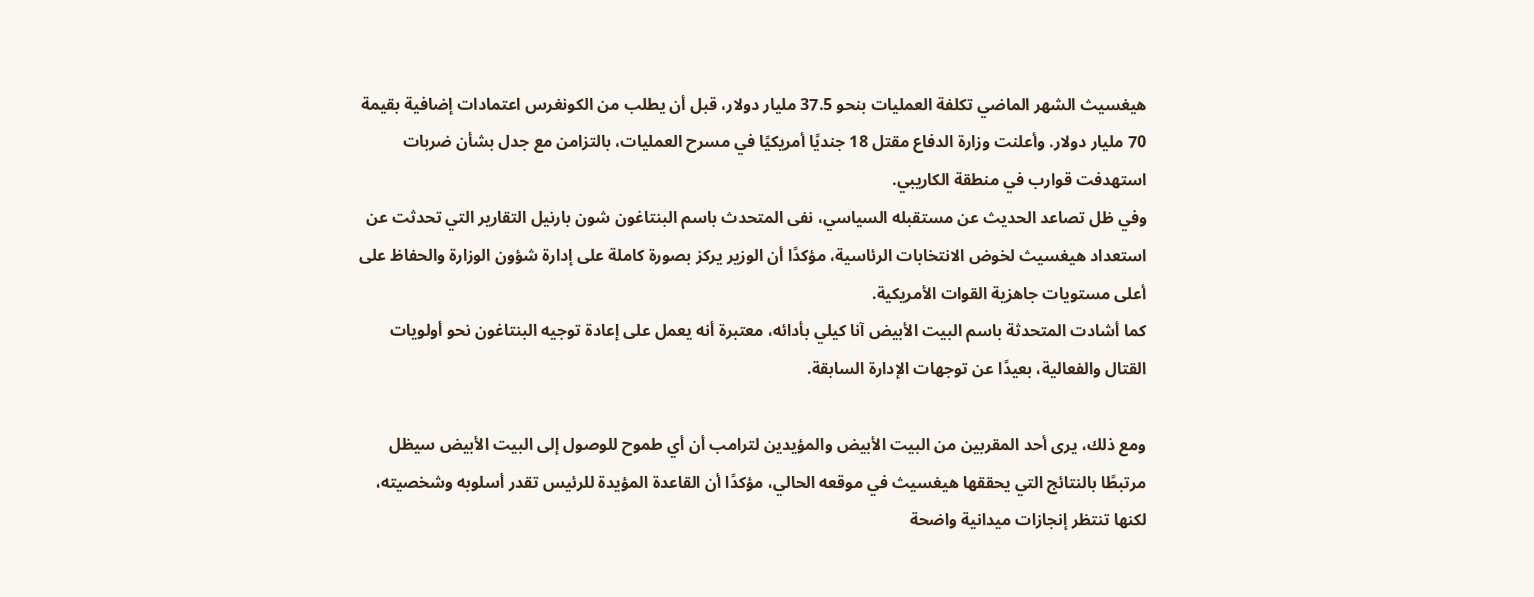هيغسيث الشهر الماضي تكلفة العمليات بنحو 37.5 مليار دولار، قبل أن يطلب من الكونغرس اعتمادات إضافية بقيمة 70 مليار دولار. وأعلنت وزارة الدفاع مقتل 18 جنديًا أمريكيًا في مسرح العمليات، بالتزامن مع جدل بشأن ضربات استهدفت قوارب في منطقة الكاريبي.
وفي ظل تصاعد الحديث عن مستقبله السياسي، نفى المتحدث باسم البنتاغون شون بارنيل التقارير التي تحدثت عن استعداد هيغسيث لخوض الانتخابات الرئاسية، مؤكدًا أن الوزير يركز بصورة كاملة على إدارة شؤون الوزارة والحفاظ على أعلى مستويات جاهزية القوات الأمريكية.
كما أشادت المتحدثة باسم البيت الأبيض آنا كيلي بأدائه، معتبرة أنه يعمل على إعادة توجيه البنتاغون نحو أولويات القتال والفعالية، بعيدًا عن توجهات الإدارة السابقة.

ومع ذلك، يرى أحد المقربين من البيت الأبيض والمؤيدين لترامب أن أي طموح للوصول إلى البيت الأبيض سيظل مرتبطًا بالنتائج التي يحققها هيغسيث في موقعه الحالي، مؤكدًا أن القاعدة المؤيدة للرئيس تقدر أسلوبه وشخصيته، لكنها تنتظر إنجازات ميدانية واضحة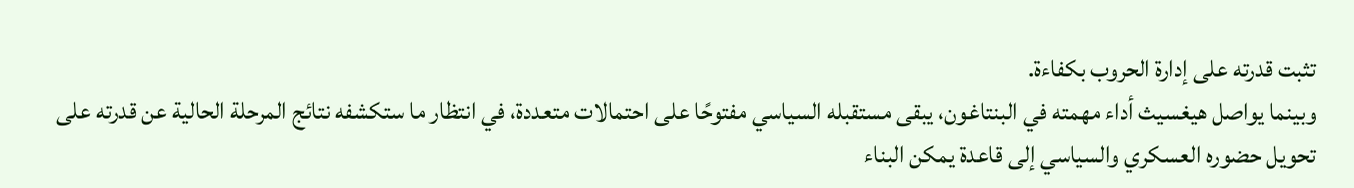تثبت قدرته على إدارة الحروب بكفاءة.
وبينما يواصل هيغسيث أداء مهمته في البنتاغون، يبقى مستقبله السياسي مفتوحًا على احتمالات متعددة، في انتظار ما ستكشفه نتائج المرحلة الحالية عن قدرته على تحويل حضوره العسكري والسياسي إلى قاعدة يمكن البناء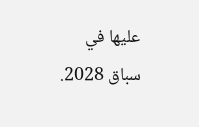عليها في سباق 2028.